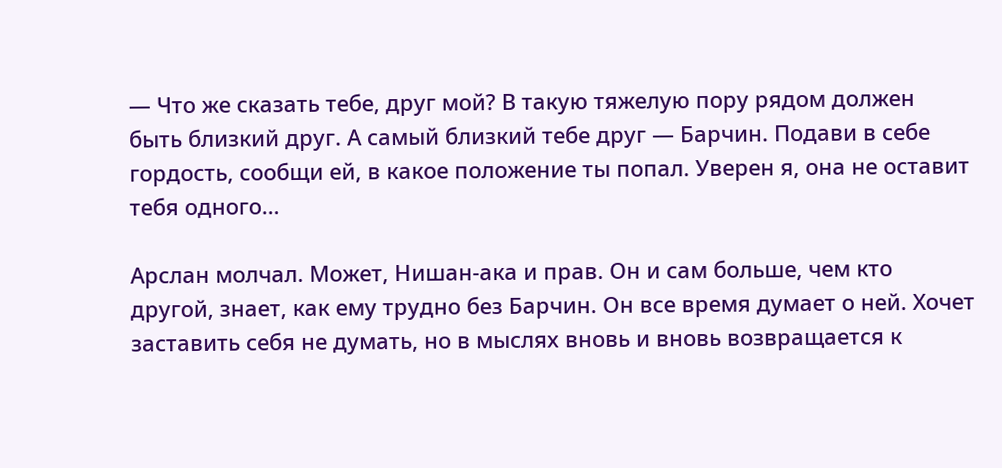— Что же сказать тебе, друг мой? В такую тяжелую пору рядом должен быть близкий друг. А самый близкий тебе друг — Барчин. Подави в себе гордость, сообщи ей, в какое положение ты попал. Уверен я, она не оставит тебя одного…

Арслан молчал. Может, Нишан-ака и прав. Он и сам больше, чем кто другой, знает, как ему трудно без Барчин. Он все время думает о ней. Хочет заставить себя не думать, но в мыслях вновь и вновь возвращается к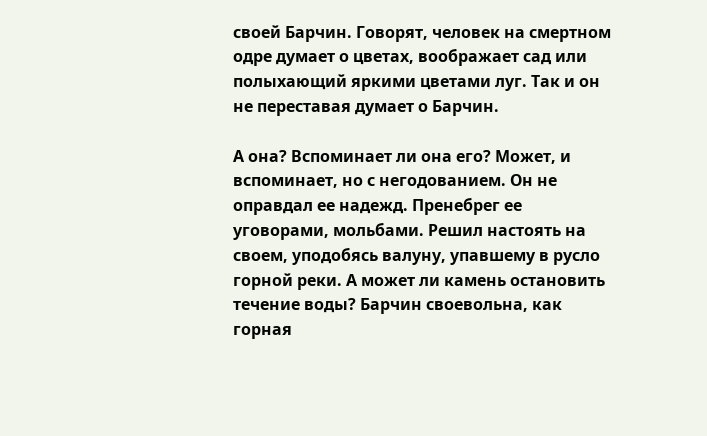своей Барчин. Говорят, человек на смертном одре думает о цветах, воображает сад или полыхающий яркими цветами луг. Так и он не переставая думает о Барчин.

А она? Вспоминает ли она его? Может, и вспоминает, но с негодованием. Он не оправдал ее надежд. Пренебрег ее уговорами, мольбами. Решил настоять на своем, уподобясь валуну, упавшему в русло горной реки. А может ли камень остановить течение воды? Барчин своевольна, как горная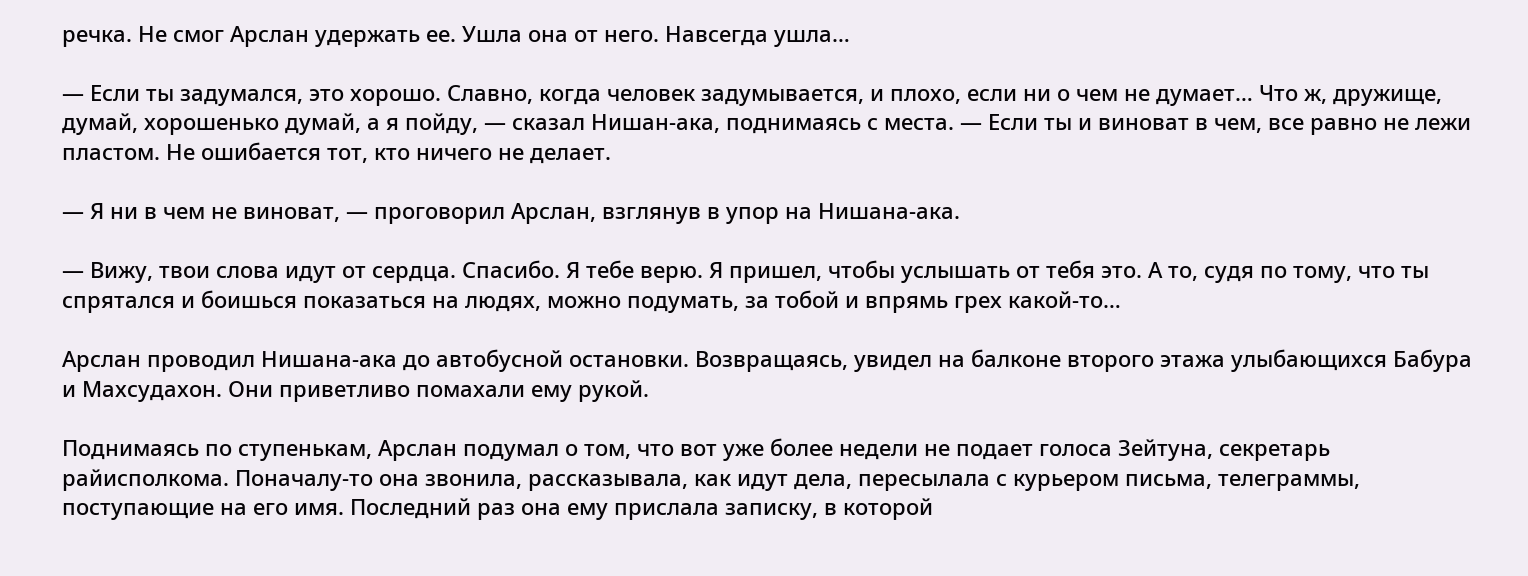речка. Не смог Арслан удержать ее. Ушла она от него. Навсегда ушла…

— Если ты задумался, это хорошо. Славно, когда человек задумывается, и плохо, если ни о чем не думает… Что ж, дружище, думай, хорошенько думай, а я пойду, — сказал Нишан-ака, поднимаясь с места. — Если ты и виноват в чем, все равно не лежи пластом. Не ошибается тот, кто ничего не делает.

— Я ни в чем не виноват, — проговорил Арслан, взглянув в упор на Нишана-ака.

— Вижу, твои слова идут от сердца. Спасибо. Я тебе верю. Я пришел, чтобы услышать от тебя это. А то, судя по тому, что ты спрятался и боишься показаться на людях, можно подумать, за тобой и впрямь грех какой-то…

Арслан проводил Нишана-ака до автобусной остановки. Возвращаясь, увидел на балконе второго этажа улыбающихся Бабура и Махсудахон. Они приветливо помахали ему рукой.

Поднимаясь по ступенькам, Арслан подумал о том, что вот уже более недели не подает голоса Зейтуна, секретарь райисполкома. Поначалу-то она звонила, рассказывала, как идут дела, пересылала с курьером письма, телеграммы, поступающие на его имя. Последний раз она ему прислала записку, в которой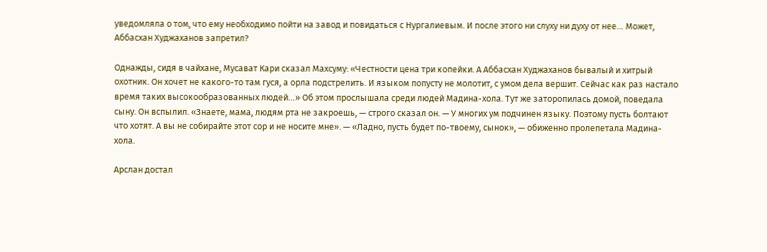уведомляла о том, что ему необходимо пойти на завод и повидаться с Нургалиевым. И после этого ни слуху ни духу от нее… Может, Аббасхан Худжаханов запретил?

Однажды, сидя в чайхане, Мусават Кари сказал Махсуму: «Честности цена три копейки. А Аббасхан Худжаханов бывалый и хитрый охотник. Он хочет не какого-то там гуся, а орла подстрелить. И языком попусту не молотит, с умом дела вершит. Сейчас как раз настало время таких высокообразованных людей…» Об этом прослышала среди людей Мадина-хола. Тут же заторопилась домой, поведала сыну. Он вспылил. «Знаете, мама, людям рта не закроешь, — строго сказал он. — У многих ум подчинен языку. Поэтому пусть болтают что хотят. А вы не собирайте этот сор и не носите мне». — «Ладно, пусть будет по-твоему, сынок», — обиженно пролепетала Мадина-хола.

Арслан достал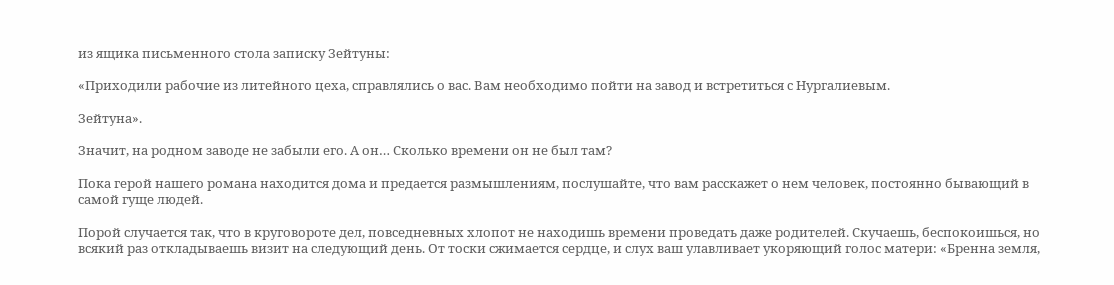из ящика письменного стола записку Зейтуны:

«Приходили рабочие из литейного цеха, справлялись о вас. Вам необходимо пойти на завод и встретиться с Нургалиевым.

Зейтуна».

Значит, на родном заводе не забыли его. А он… Сколько времени он не был там?

Пока герой нашего романа находится дома и предается размышлениям, послушайте, что вам расскажет о нем человек, постоянно бывающий в самой гуще людей.

Порой случается так, что в круговороте дел, повседневных хлопот не находишь времени проведать даже родителей. Скучаешь, беспокоишься, но всякий раз откладываешь визит на следующий день. От тоски сжимается сердце, и слух ваш улавливает укоряющий голос матери: «Бренна земля,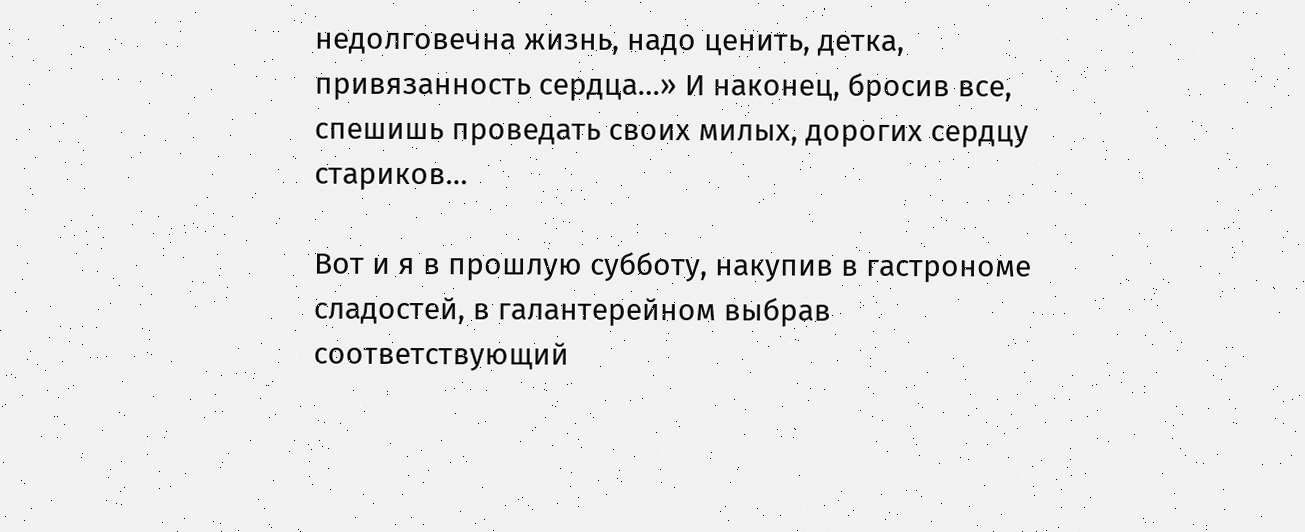недолговечна жизнь, надо ценить, детка, привязанность сердца…» И наконец, бросив все, спешишь проведать своих милых, дорогих сердцу стариков…

Вот и я в прошлую субботу, накупив в гастрономе сладостей, в галантерейном выбрав соответствующий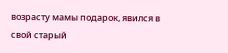возрасту мамы подарок, явился в свой старый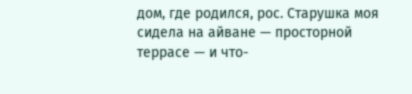дом, где родился, рос. Старушка моя сидела на айване — просторной террасе — и что-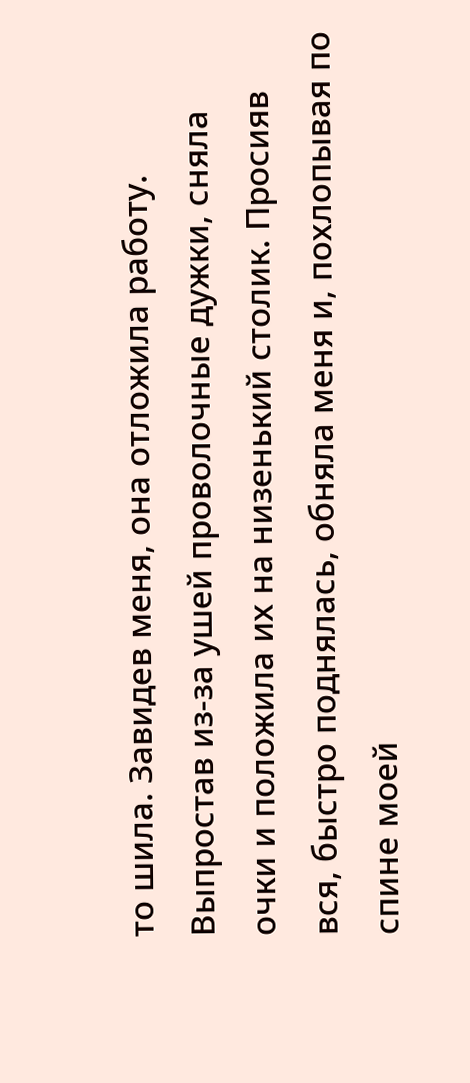то шила. Завидев меня, она отложила работу. Выпростав из-за ушей проволочные дужки, сняла очки и положила их на низенький столик. Просияв вся, быстро поднялась, обняла меня и, похлопывая по спине моей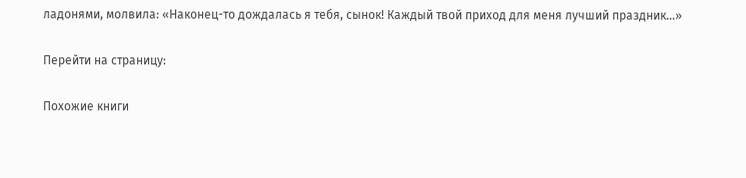ладонями, молвила: «Наконец-то дождалась я тебя, сынок! Каждый твой приход для меня лучший праздник…»

Перейти на страницу:

Похожие книги